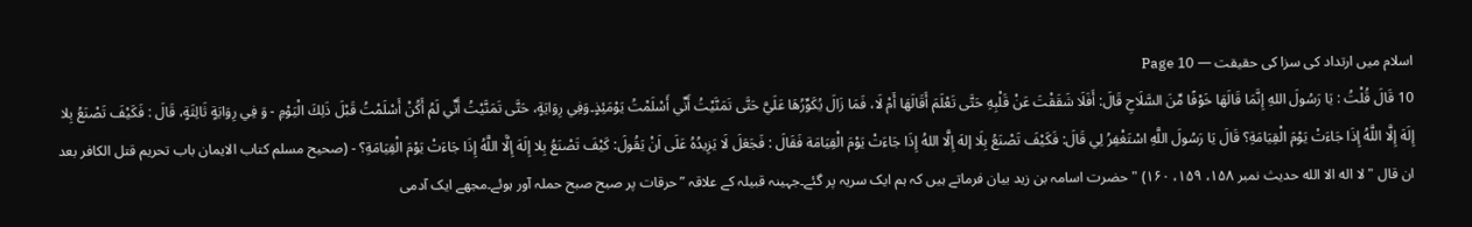اسلام میں ارتداد کی سزا کی حقیقت — Page 10
10 قَالَ قُلْتُ : يَا رَسُولَ اللهِ إِنَّمَا قَالَهَا خَوْفًا مِّنَ السَّلَاحِ قَالَ: أَفَلَا شَقَقْتَ عَنْ قَلْبِهِ حَتَّى تَعْلَمَ أَقَالَهَا أَمْ لَا، فَمَا زَالَ يُكَوِّرُهَا عَلَيَّ حَتَّى تَمَنَّيْتُ أَنِّي أَسْلَمْتُ يَوْمَئِذٍ۔وَفِي رِوَايَةٍ، حَتَّى تَمَنَّيْتُ أَنِّي لَمُ أَكُنْ أَسْلَمْتُ قَبْلَ ذَلِكَ الْيَوْمِ - وَ فِي رِوَايَةٍ ثَالِثَةٍ، قَالَ : فَكَيْفَ تَصْنَعُ بِلا إِلَهَ إِلَّا اللَّهُ إِذَا جَاءَتْ يَوْمَ الْقِيَامَةِ؟ قَالَ يَا رَسُولَ اللَّهِ اسْتَغْفِرُ لِي قَالَ: فَكَيْفَ تَصْنَعُ بِلَا إلهَ إِلَّا اللهُ إِذَا جَاءَتْ يَوْمَ الْقِيَامَة فَقَالَ : فَجَعَلَ لَا يَزِيدُهُ عَلَى اَنْ يَقُولَ: كَيْفَ تَصْنَعُ بِلا إِلَهَ إِلَّا اللَّهُ إِذَا جَاءَتْ يَوْمَ الْقِيَامَةِ؟ - (صحیح مسلم کتاب الایمان باب تحریم قتل الكافر بعد ان قال " لا اله الا الله حدیث نمبر ۱۵۸، ۱۵۹، ۱۶۰) " حضرت اسامہ بن زید بیان فرماتے ہیں کہ ہم ایک سریہ پر گئے۔جہینہ قبیلہ کے علاقہ ”حرقات پر صبح صبح حملہ آور ہوئے۔مجھے ایک آدمی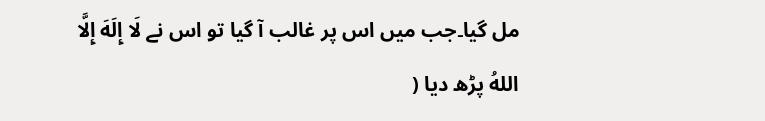مل گیا۔جب میں اس پر غالب آ گیا تو اس نے لَا إِلَهَ إِلَّا اللهُ پڑھ دیا (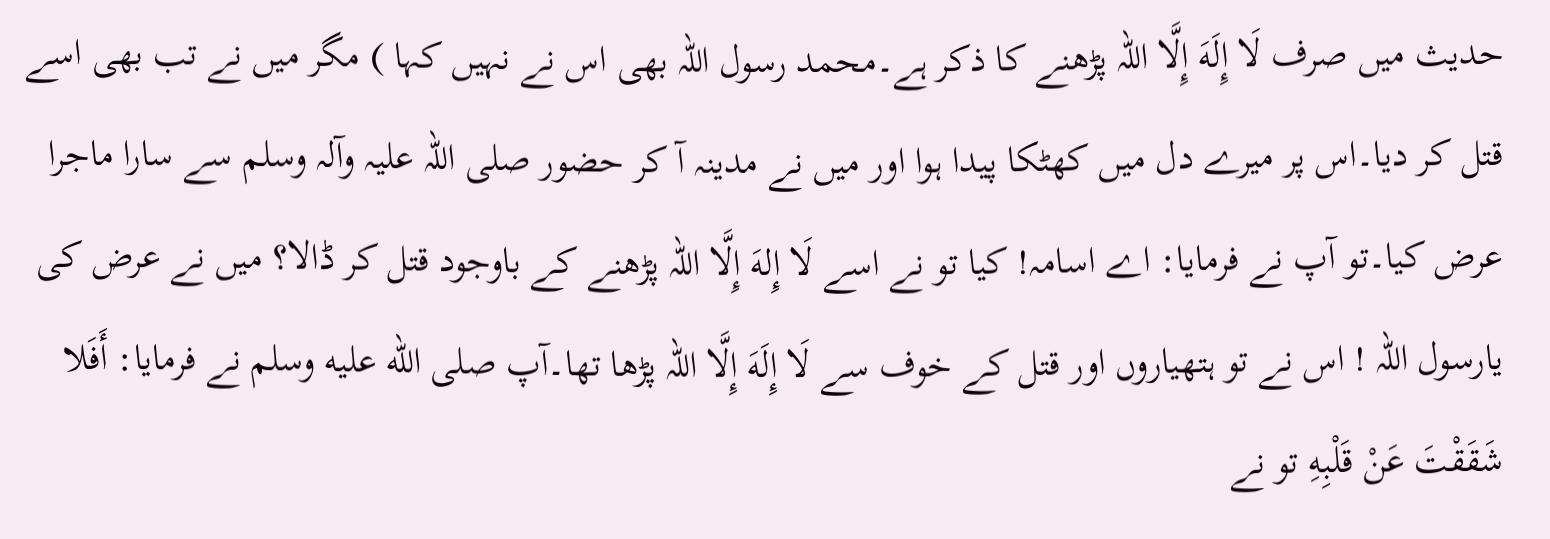حدیث میں صرف لَا إِلَهَ إِلَّا اللہ پڑھنے کا ذکر ہے۔محمد رسول اللہ بھی اس نے نہیں کہا ) مگر میں نے تب بھی اسے قتل کر دیا۔اس پر میرے دل میں کھٹکا پیدا ہوا اور میں نے مدینہ آ کر حضور صلی اللہ علیہ وآلہ وسلم سے سارا ماجرا عرض کیا۔تو آپ نے فرمایا: اے اسامہ! کیا تو نے اسے لَا إِلهَ إِلَّا اللہ پڑھنے کے باوجود قتل کر ڈالا؟ میں نے عرض کی یارسول اللہ ! اس نے تو ہتھیاروں اور قتل کے خوف سے لَا إِلَهَ إِلَّا اللہ پڑھا تھا۔آپ صلى الله عليه وسلم نے فرمایا: أَفَلا شَقَقْتَ عَنْ قَلْبِهِ تو نے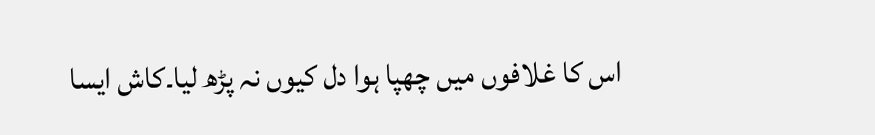اس کا غلافوں میں چھپا ہوا دل کیوں نہ پڑھ لیا۔کاش ایسا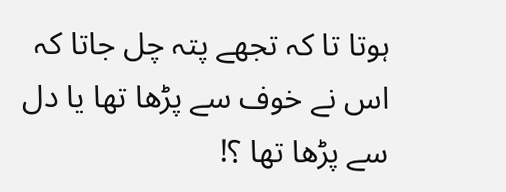ہوتا تا کہ تجھے پتہ چل جاتا کہ اس نے خوف سے پڑھا تھا یا دل سے پڑھا تھا ؟!